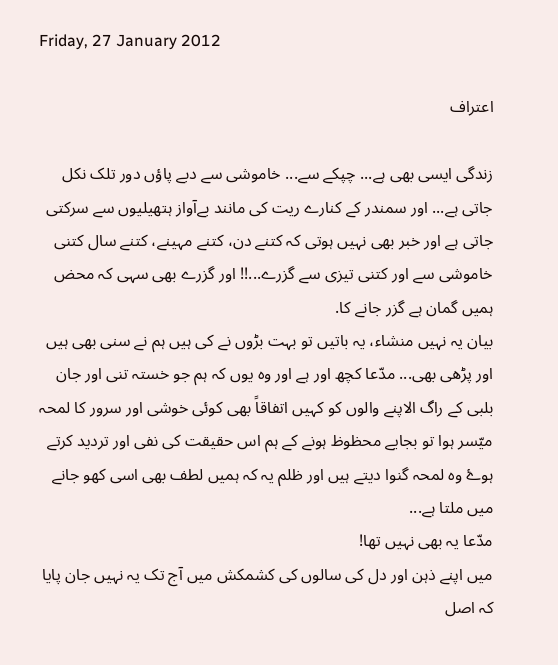Friday, 27 January 2012

اعتراف

زندگی ایسی بھی ہے... چپکے سے... خاموشی سے دبے پاؤں دور تلک نکل جاتی ہے... اور سمندر کے کنارے ریت کی مانند بےآواز ہتھیلیوں سے سرکتی جاتی ہے اور خبر بھی نہیں ہوتی کہ کتنے دن، کتنے مہینے، کتنے سال کتنی خاموشی سے اور کتنی تیزی سے گزرے...!! اور گزرے بھی سہی کہ محض ہمیں گمان ہے گزر جانے کا.
بیان یہ نہیں منشاء، یہ باتیں تو بہت بڑوں نے کی ہیں ہم نے سنی بھی ہیں اور پڑھی بھی... مدّعا کچھ اور ہے اور وہ یوں کہ ہم جو خستہ تنی اور جان بلبی کے راگ الاپنے والوں کو کہیں اتفاقاً بھی کوئی خوشی اور سرور کا لمحہ میّسر ہوا تو بجایے محظوظ ہونے کے ہم اس حقیقت کی نفی اور تردید کرتے ہوۓ وہ لمحہ گنوا دیتے ہیں اور ظلم یہ کہ ہمیں لطف بھی اسی کھو جانے میں ملتا ہے...
مدّعا یہ بھی نہیں تھا!
میں اپنے ذہن اور دل کی سالوں کی کشمکش میں آج تک یہ نہیں جان پایا کہ اصل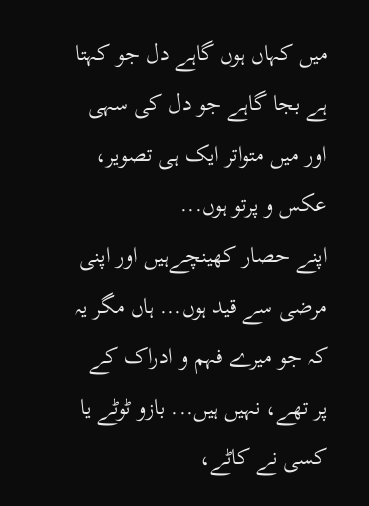میں کہاں ہوں گاہے دل جو کہتا ہے بجا گاہے جو دل کی سہی اور میں متواتر ایک ہی تصویر، عکس و پرتو ہوں...
اپنے حصار کھینچےہیں اور اپنی مرضی سے قید ہوں... ہاں مگر یہ کہ جو میرے فہم و ادراک کے پر تھے، نہیں ہیں... بازو ٹوٹے یا کسی نے کاٹے،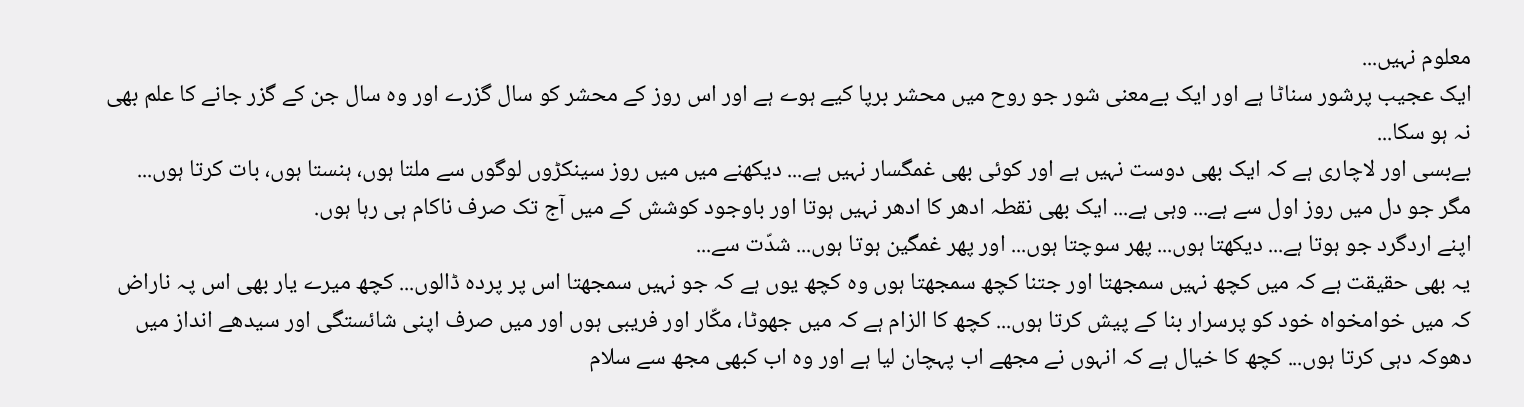معلوم نہیں...
ایک عجیب پرشور سناٹا ہے اور ایک بےمعنی شور جو روح میں محشر برپا کیے ہوے ہے اور اس روز کے محشر کو سال گزرے اور وہ سال جن کے گزر جانے کا علم بھی نہ ہو سکا...
بےبسی اور لاچاری ہے کہ ایک بھی دوست نہیں ہے اور کوئی بھی غمگسار نہیں ہے... دیکھنے میں میں روز سینکڑوں لوگوں سے ملتا ہوں، ہنستا ہوں، بات کرتا ہوں... مگر جو دل میں روز اول سے ہے... وہی ہے... ایک بھی نقطہ ادھر کا ادھر نہیں ہوتا اور باوجود کوشش کے میں آج تک صرف ناکام ہی رہا ہوں.
اپنے اردگرد جو ہوتا ہے... دیکھتا ہوں... پھر سوچتا ہوں... اور پھر غمگین ہوتا ہوں... شدّت سے...
یہ بھی حقیقت ہے کہ میں کچھ نہیں سمجھتا اور جتنا کچھ سمجھتا ہوں وہ کچھ یوں ہے کہ جو نہیں سمجھتا اس پر پردہ ڈالوں... کچھ میرے یار بھی اس پہ ناراض کہ میں خوامخواہ خود کو پرسرار بنا کے پیش کرتا ہوں... کچھ کا الزام ہے کہ میں جھوٹا، مکّار اور فریبی ہوں اور میں صرف اپنی شائستگی اور سیدھے انداز میں دھوکہ دہی کرتا ہوں... کچھ کا خیال ہے کہ انہوں نے مجھے اب پہچان لیا ہے اور وہ اب کبھی مجھ سے سلام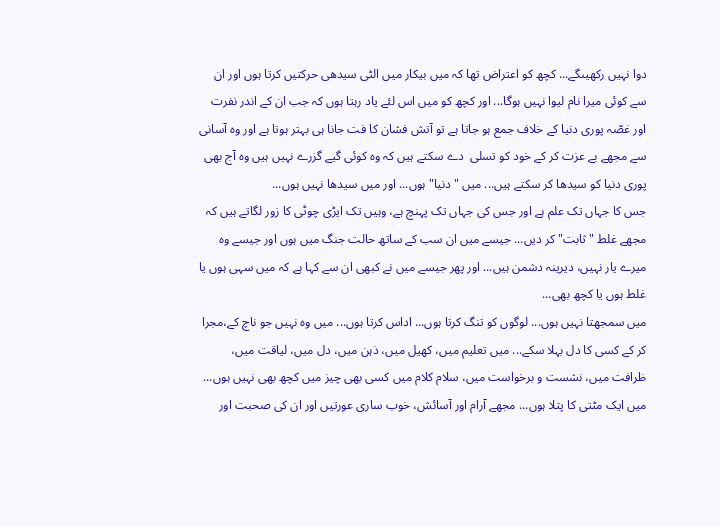دوا نہیں رکھیںگے... کچھ کو اعتراض تھا کہ میں بیکار میں الٹی سیدھی حرکتیں کرتا ہوں اور ان سے کوئی میرا نام لیوا نہیں ہوگا... اور کچھ کو میں اس لئے یاد رہتا ہوں کہ جب ان کے اندر نفرت اور غصّہ پوری دنیا کے خلاف جمع ہو جاتا ہے تو آتش فشان کا فت جانا ہی بہتر ہوتا ہے اور وہ آسانی سے مجھے بے عزت کر کے خود کو تسلی  دے سکتے ہیں کہ وہ کوئی گیے گزرے نہیں ہیں وہ آج بھی پوری دنیا کو سیدھا کر سکتے ہیں... میں "دنیا" ہوں... اور میں سیدھا نہیں ہوں...
جس کا جہاں تک علم ہے اور جس کی جہاں تک پہنچ ہے، وہیں تک ایڑی چوٹی کا زور لگاتے ہیں کہ مجھے غلط "ثابت" کر دیں... جیسے میں ان سب کے ساتھ حالت جنگ میں ہوں اور جیسے وہ میرے یار نہیں، دیرینہ دشمن ہیں... اور پھر جیسے میں نے کبھی ان سے کہا ہے کہ میں سہی ہوں یا غلط ہوں یا کچھ بھی...
میں سمجھتا نہیں ہوں... لوگوں کو تنگ کرتا ہوں... اداس کرتا ہوں... میں وہ نہیں جو ناچ کے،مجرا کر کے کسی کا دل بہلا سکے... میں تعلیم میں، کھیل میں، ذہن میں، دل میں، لیاقت میں، ظرافت میں، نشست و برخواست میں، سلام کلام میں کسی بھی چیز میں کچھ بھی نہیں ہوں... میں ایک مٹتی کا پتلا ہوں... مجھے آرام اور آسائش، خوب ساری عورتیں اور ان کی صحبت اور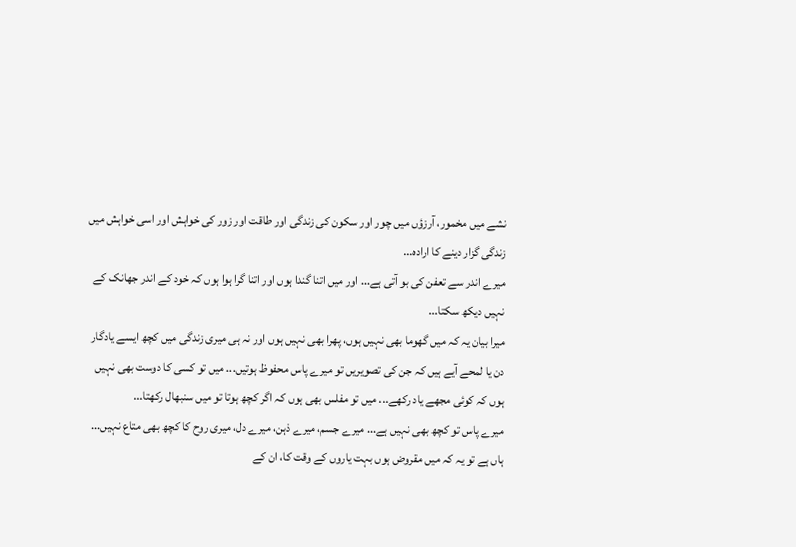نشے میں مخمور، آرزؤں میں چور اور سکون کی زندگی اور طاقت اور زور کی خواہش اور اسی خواہش میں زندگی گزار دینے کا ارادہ...
میرے اندر سے تعفن کی بو آتی ہے... اور میں اتنا گندا ہوں اور اتنا گرا ہوا ہوں کہ خود کے اندر جھانک کے نہیں دیکھ سکتا...
میرا بیان یہ کہ میں گھوما بھی نہیں ہوں، پھرا بھی نہیں ہوں اور نہ ہی میری زندگی میں کچھ ایسے یادگار دن یا لمحے آیے ہیں کہ جن کی تصویریں تو میرے پاس محفوظ ہوتیں... میں تو کسی کا دوست بھی نہیں ہوں کہ کوئی مجھے یاد رکھے... میں تو مفلس بھی ہوں کہ اگر کچھ ہوتا تو میں سنبھال رکھتا...
میرے پاس تو کچھ بھی نہیں ہے... میرے جسم، میرے ذہن، میرے دل، میری روح کا کچھ بھی متاع نہیں... ہاں ہے تو یہ کہ میں مقروض ہوں بہت یاروں کے وقت کا، ان کے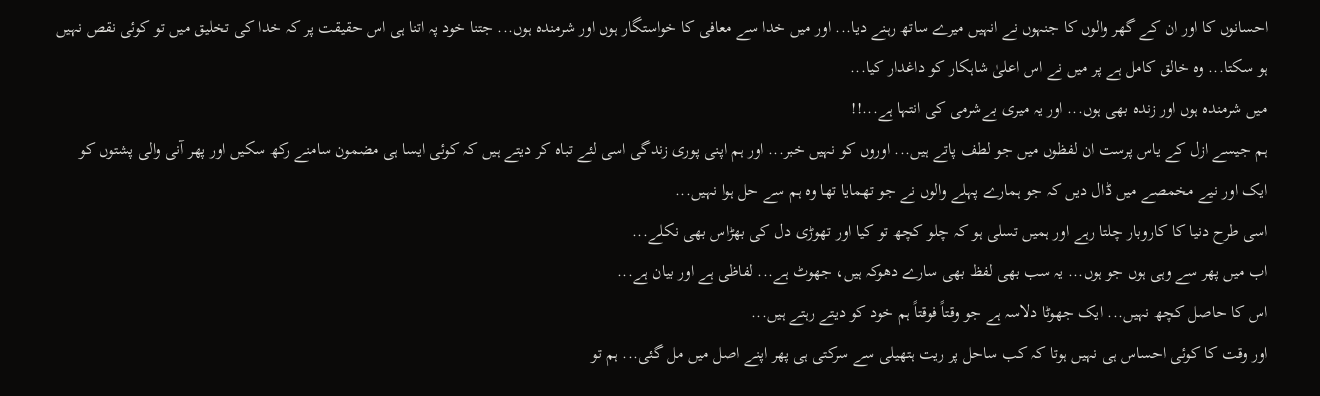احسانوں کا اور ان کے گھر والوں کا جنہوں نے انہیں میرے ساتھ رہنے دیا... اور میں خدا سے معافی کا خواستگار ہوں اور شرمندہ ہوں... جتنا خود پہ اتنا ہی اس حقیقت پر کہ خدا کی تخلیق میں تو کوئی نقص نہیں ہو سکتا... وہ خالق کامل ہے پر میں نے اس اعلیٰ شاہکار کو داغدار کیا...
میں شرمندہ ہوں اور زندہ بھی ہوں... اور یہ میری بےشرمی کی انتہا ہے...!!
ہم جیسے ازل کے یاس پرست ان لفظوں میں جو لطف پاتے ہیں... اوروں کو نہیں خبر... اور ہم اپنی پوری زندگی اسی لئے تباہ کر دیتے ہیں کہ کوئی ایسا ہی مضمون سامنے رکھ سکیں اور پھر آنی والی پشتوں کو ایک اور نیے مخمصے میں ڈال دیں کہ جو ہمارے پہلے والوں نے جو تھمایا تھا وہ ہم سے حل ہوا نہیں...
اسی طرح دنیا کا کاروبار چلتا رہے اور ہمیں تسلی ہو کہ چلو کچھ تو کیا اور تھوڑی دل کی بھڑاس بھی نکلے...
اب میں پھر سے وہی ہوں جو ہوں... یہ سب بھی لفظ بھی سارے دھوکہ ہیں، جھوٹ ہے... لفاظی ہے اور بیان ہے...
اس کا حاصل کچھ نہیں... ایک جھوٹا دلاسہ ہے جو وقتاً فوقتاً ہم خود کو دیتے رہتے ہیں...
اور وقت کا کوئی احساس ہی نہیں ہوتا کہ کب ساحل پر ریت ہتھیلی سے سرکتی ہی پھر اپنے اصل میں مل گئی... ہم تو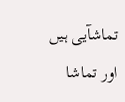تماشآیی ہیں اور تماشا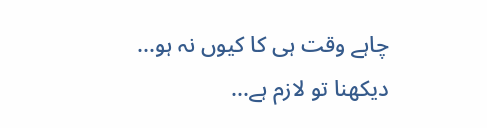چاہے وقت ہی کا کیوں نہ ہو... دیکھنا تو لازم ہے...